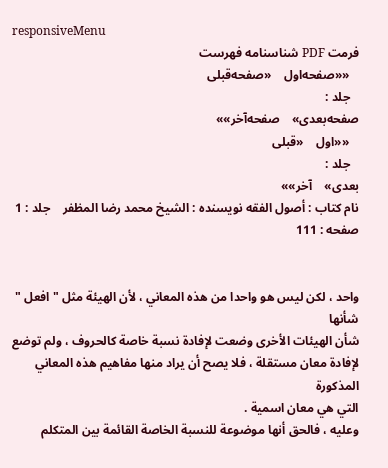responsiveMenu
فرمت PDF شناسنامه فهرست
   ««صفحه‌اول    «صفحه‌قبلی
   جلد :
صفحه‌بعدی»    صفحه‌آخر»»
   ««اول    «قبلی
   جلد :
بعدی»    آخر»»
نام کتاب : أصول الفقه نویسنده : الشيخ محمد رضا المظفر    جلد : 1  صفحه : 111


واحد ، لكن ليس هو واحدا من هذه المعاني ، لأن الهيئة مثل " افعل " شأنها
شأن الهيئات الأخرى وضعت لإفادة نسبة خاصة كالحروف ، ولم توضع
لإفادة معان مستقلة ، فلا يصح أن يراد منها مفاهيم هذه المعاني المذكورة
التي هي معان اسمية .
وعليه ، فالحق أنها موضوعة للنسبة الخاصة القائمة بين المتكلم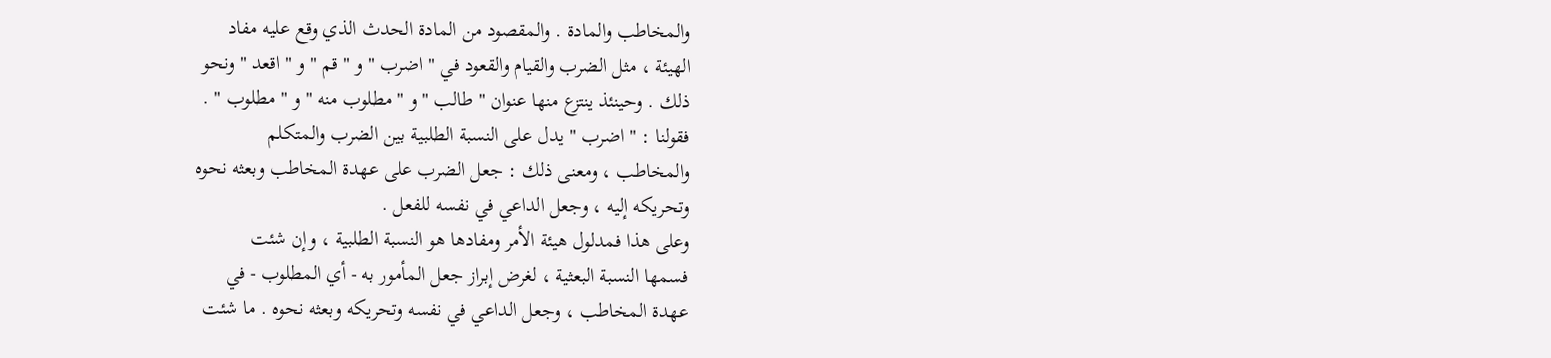والمخاطب والمادة . والمقصود من المادة الحدث الذي وقع عليه مفاد
الهيئة ، مثل الضرب والقيام والقعود في " اضرب " و " قم " و " اقعد " ونحو
ذلك . وحينئذ ينتزع منها عنوان " طالب " و " مطلوب منه " و " مطلوب " .
فقولنا : " اضرب " يدل على النسبة الطلبية بين الضرب والمتكلم
والمخاطب ، ومعنى ذلك : جعل الضرب على عهدة المخاطب وبعثه نحوه
وتحريكه إليه ، وجعل الداعي في نفسه للفعل .
وعلى هذا فمدلول هيئة الأمر ومفادها هو النسبة الطلبية ، وإن شئت
فسمها النسبة البعثية ، لغرض إبراز جعل المأمور به - أي المطلوب - في
عهدة المخاطب ، وجعل الداعي في نفسه وتحريكه وبعثه نحوه . ما شئت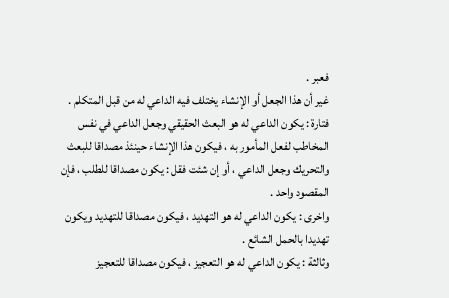فعبر .
غير أن هذا الجعل أو الإنشاء يختلف فيه الداعي له من قبل المتكلم .
فتارة : يكون الداعي له هو البعث الحقيقي وجعل الداعي في نفس
المخاطب لفعل المأمور به ، فيكون هذا الإنشاء حينئذ مصداقا للبعث
والتحريك وجعل الداعي ، أو إن شئت فقل : يكون مصداقا للطلب ، فإن
المقصود واحد .
واخرى : يكون الداعي له هو التهديد ، فيكون مصداقا للتهديد ويكون
تهديدا بالحمل الشائع .
وثالثة : يكون الداعي له هو التعجيز ، فيكون مصداقا للتعجيز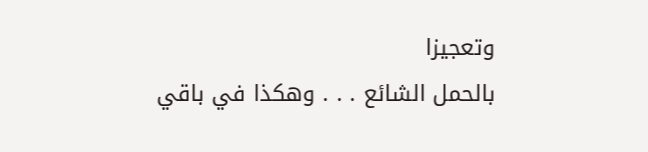وتعجيزا
بالحمل الشائع . . . وهكذا في باقي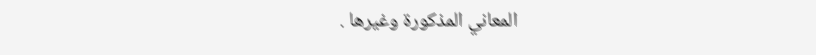المعاني المذكورة وغيرها .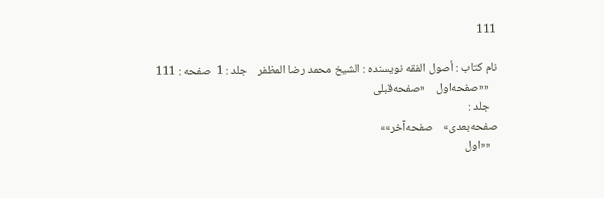111

نام کتاب : أصول الفقه نویسنده : الشيخ محمد رضا المظفر    جلد : 1  صفحه : 111
   ««صفحه‌اول    «صفحه‌قبلی
   جلد :
صفحه‌بعدی»    صفحه‌آخر»»
   ««اول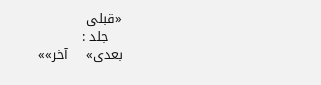«قبلی
   جلد :
بعدی»    آخر»»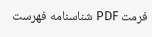فرمت PDF شناسنامه فهرست